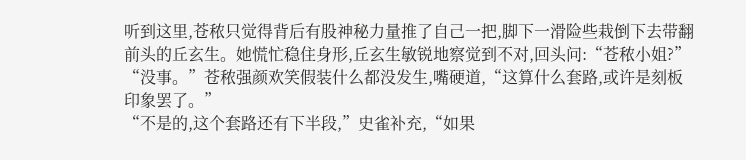听到这里,苍秾只觉得背后有股神秘力量推了自己一把,脚下一滑险些栽倒下去带翻前头的丘玄生。她慌忙稳住身形,丘玄生敏锐地察觉到不对,回头问:“苍秾小姐?”
“没事。”苍秾强颜欢笑假装什么都没发生,嘴硬道,“这算什么套路,或许是刻板印象罢了。”
“不是的,这个套路还有下半段,”史雀补充,“如果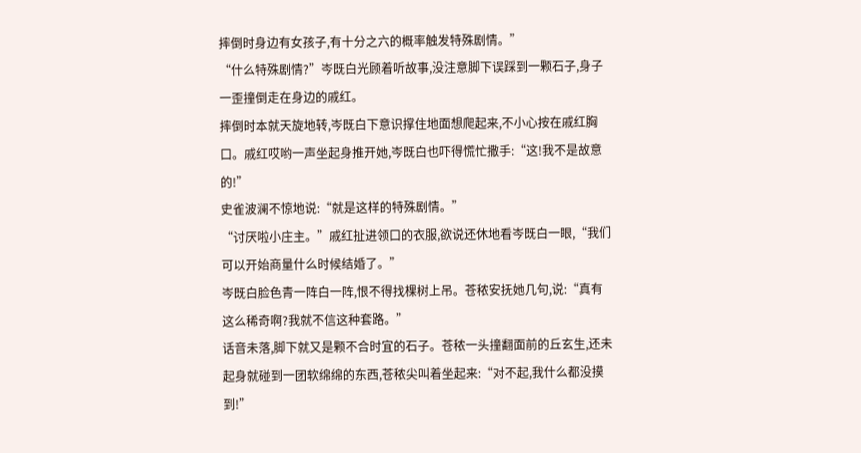摔倒时身边有女孩子,有十分之六的概率触发特殊剧情。”
“什么特殊剧情?”岑既白光顾着听故事,没注意脚下误踩到一颗石子,身子一歪撞倒走在身边的戚红。
摔倒时本就天旋地转,岑既白下意识撑住地面想爬起来,不小心按在戚红胸口。戚红哎哟一声坐起身推开她,岑既白也吓得慌忙撒手:“这!我不是故意的!”
史雀波澜不惊地说:“就是这样的特殊剧情。”
“讨厌啦小庄主。”戚红扯进领口的衣服,欲说还休地看岑既白一眼,“我们可以开始商量什么时候结婚了。”
岑既白脸色青一阵白一阵,恨不得找棵树上吊。苍秾安抚她几句,说:“真有这么稀奇啊?我就不信这种套路。”
话音未落,脚下就又是颗不合时宜的石子。苍秾一头撞翻面前的丘玄生,还未起身就碰到一团软绵绵的东西,苍秾尖叫着坐起来:“对不起,我什么都没摸到!”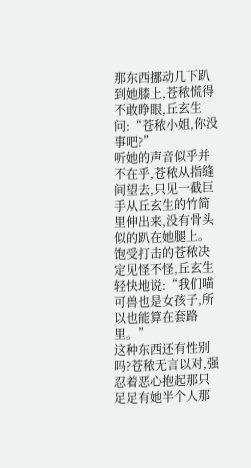那东西挪动几下趴到她膝上,苍秾慌得不敢睁眼,丘玄生问:“苍秾小姐,你没事吧?”
听她的声音似乎并不在乎,苍秾从指缝间望去,只见一截巨手从丘玄生的竹简里伸出来,没有骨头似的趴在她腿上。饱受打击的苍秾决定见怪不怪,丘玄生轻快地说:“我们喵可兽也是女孩子,所以也能算在套路里。”
这种东西还有性别吗?苍秾无言以对,强忍着恶心抱起那只足足有她半个人那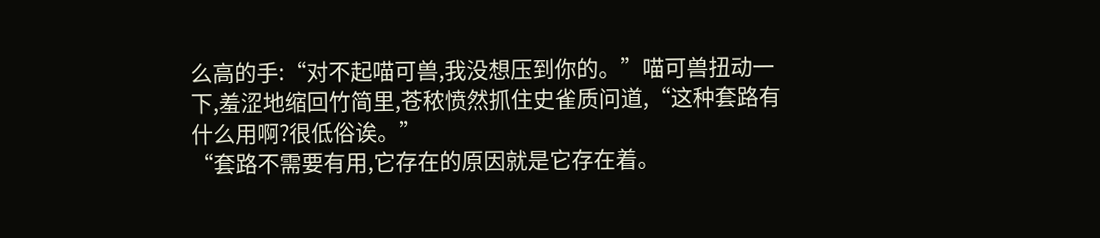么高的手:“对不起喵可兽,我没想压到你的。”喵可兽扭动一下,羞涩地缩回竹简里,苍秾愤然抓住史雀质问道,“这种套路有什么用啊?很低俗诶。”
“套路不需要有用,它存在的原因就是它存在着。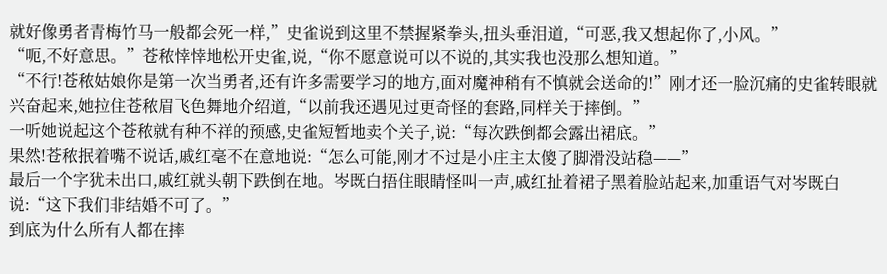就好像勇者青梅竹马一般都会死一样,”史雀说到这里不禁握紧拳头,扭头垂泪道,“可恶,我又想起你了,小风。”
“呃,不好意思。”苍秾悻悻地松开史雀,说,“你不愿意说可以不说的,其实我也没那么想知道。”
“不行!苍秾姑娘你是第一次当勇者,还有许多需要学习的地方,面对魔神稍有不慎就会送命的!”刚才还一脸沉痛的史雀转眼就兴奋起来,她拉住苍秾眉飞色舞地介绍道,“以前我还遇见过更奇怪的套路,同样关于摔倒。”
一听她说起这个苍秾就有种不祥的预感,史雀短暂地卖个关子,说:“每次跌倒都会露出裙底。”
果然!苍秾抿着嘴不说话,戚红毫不在意地说:“怎么可能,刚才不过是小庄主太傻了脚滑没站稳——”
最后一个字犹未出口,戚红就头朝下跌倒在地。岑既白捂住眼睛怪叫一声,戚红扯着裙子黑着脸站起来,加重语气对岑既白说:“这下我们非结婚不可了。”
到底为什么所有人都在摔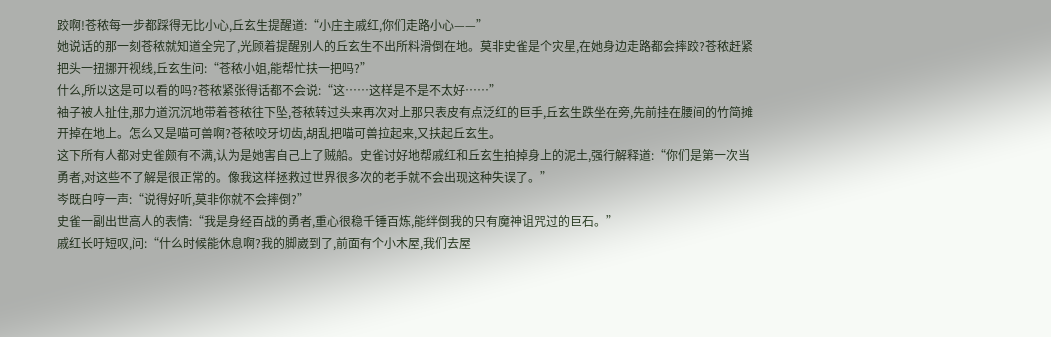跤啊!苍秾每一步都踩得无比小心,丘玄生提醒道:“小庄主戚红,你们走路小心——”
她说话的那一刻苍秾就知道全完了,光顾着提醒别人的丘玄生不出所料滑倒在地。莫非史雀是个灾星,在她身边走路都会摔跤?苍秾赶紧把头一扭挪开视线,丘玄生问:“苍秾小姐,能帮忙扶一把吗?”
什么,所以这是可以看的吗?苍秾紧张得话都不会说:“这……这样是不是不太好……”
袖子被人扯住,那力道沉沉地带着苍秾往下坠,苍秾转过头来再次对上那只表皮有点泛红的巨手,丘玄生跌坐在旁,先前挂在腰间的竹简摊开掉在地上。怎么又是喵可兽啊?苍秾咬牙切齿,胡乱把喵可兽拉起来,又扶起丘玄生。
这下所有人都对史雀颇有不满,认为是她害自己上了贼船。史雀讨好地帮戚红和丘玄生拍掉身上的泥土,强行解释道:“你们是第一次当勇者,对这些不了解是很正常的。像我这样拯救过世界很多次的老手就不会出现这种失误了。”
岑既白哼一声:“说得好听,莫非你就不会摔倒?”
史雀一副出世高人的表情:“我是身经百战的勇者,重心很稳千锤百炼,能绊倒我的只有魔神诅咒过的巨石。”
戚红长吁短叹,问:“什么时候能休息啊?我的脚崴到了,前面有个小木屋,我们去屋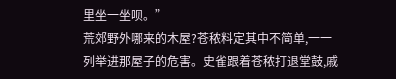里坐一坐呗。”
荒郊野外哪来的木屋?苍秾料定其中不简单,一一列举进那屋子的危害。史雀跟着苍秾打退堂鼓,戚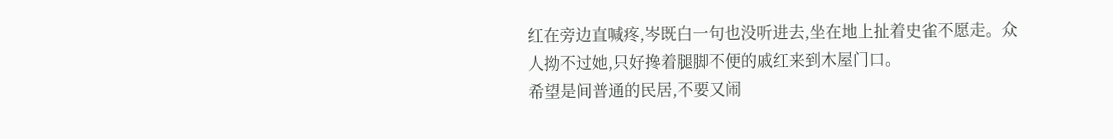红在旁边直喊疼,岑既白一句也没听进去,坐在地上扯着史雀不愿走。众人拗不过她,只好搀着腿脚不便的戚红来到木屋门口。
希望是间普通的民居,不要又闹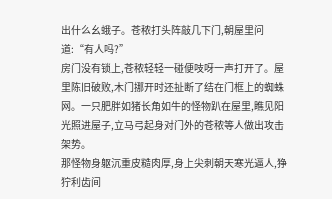出什么幺蛾子。苍秾打头阵敲几下门,朝屋里问道:“有人吗?”
房门没有锁上,苍秾轻轻一碰便吱呀一声打开了。屋里陈旧破败,木门挪开时还扯断了结在门框上的蜘蛛网。一只肥胖如猪长角如牛的怪物趴在屋里,瞧见阳光照进屋子,立马弓起身对门外的苍秾等人做出攻击架势。
那怪物身躯沉重皮糙肉厚,身上尖刺朝天寒光逼人,狰狞利齿间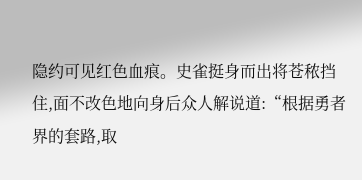隐约可见红色血痕。史雀挺身而出将苍秾挡住,面不改色地向身后众人解说道:“根据勇者界的套路,取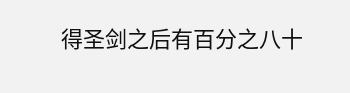得圣剑之后有百分之八十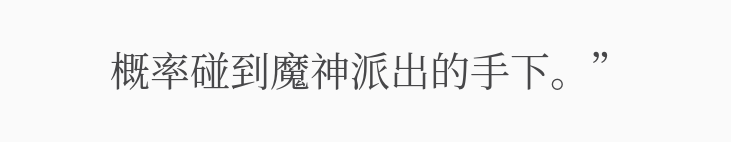概率碰到魔神派出的手下。”